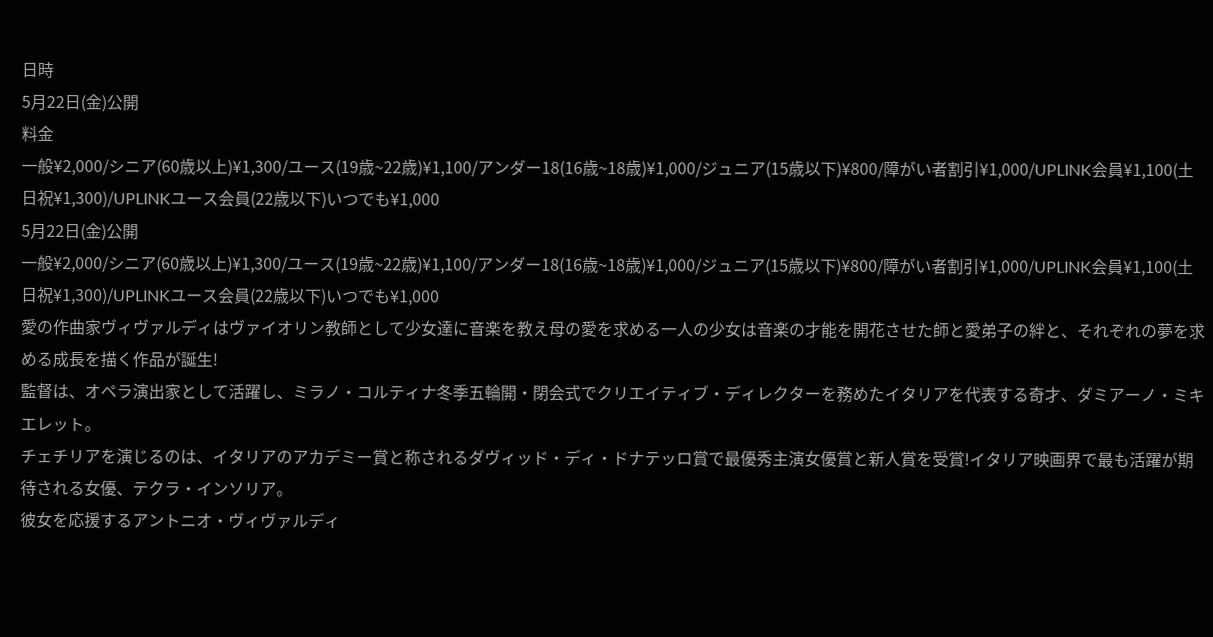日時
5月22日(金)公開
料金
一般¥2,000/シニア(60歳以上)¥1,300/ユース(19歳~22歳)¥1,100/アンダー18(16歳~18歳)¥1,000/ジュニア(15歳以下)¥800/障がい者割引¥1,000/UPLINK会員¥1,100(土日祝¥1,300)/UPLINKユース会員(22歳以下)いつでも¥1,000
5月22日(金)公開
一般¥2,000/シニア(60歳以上)¥1,300/ユース(19歳~22歳)¥1,100/アンダー18(16歳~18歳)¥1,000/ジュニア(15歳以下)¥800/障がい者割引¥1,000/UPLINK会員¥1,100(土日祝¥1,300)/UPLINKユース会員(22歳以下)いつでも¥1,000
愛の作曲家ヴィヴァルディはヴァイオリン教師として少女達に音楽を教え母の愛を求める一人の少女は音楽の才能を開花させた師と愛弟子の絆と、それぞれの夢を求める成長を描く作品が誕生!
監督は、オペラ演出家として活躍し、ミラノ・コルティナ冬季五輪開・閉会式でクリエイティブ・ディレクターを務めたイタリアを代表する奇才、ダミアーノ・ミキエレット。
チェチリアを演じるのは、イタリアのアカデミー賞と称されるダヴィッド・ディ・ドナテッロ賞で最優秀主演女優賞と新人賞を受賞!イタリア映画界で最も活躍が期待される女優、テクラ・インソリア。
彼女を応援するアントニオ・ヴィヴァルディ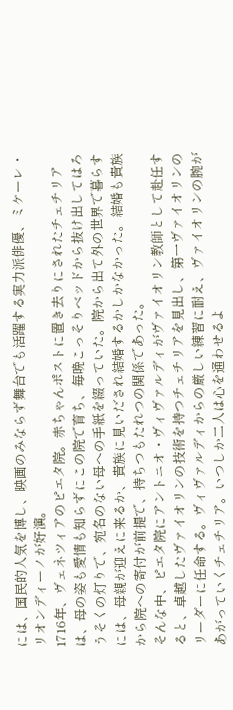には、国民的人気を博し、映画のみならず舞台でも活躍する実力派俳優、ミケーレ・リオンディーノが好演。
1716年、ヴェネツィアのピエタ院。赤ちゃんポストに置き去りにされたチェチリアは、母の姿も愛情も知らずにこの院で育ち、毎晩こっそりベッドから抜け出してはろうそくの灯りで、宛名のない母への手紙を綴っていた。院から出て外の世界で暮らすには、母親が迎えに来るか、貴族に見いだされ結婚するかしかなかった。結婚も貴族から院への寄付が前提で、持ちつもたれつの関係であった。
そんな中、ピエタ院にアントニオ・ヴィヴァルディがヴァイオリン教師として赴任すると、卓越したヴァイオリンの技術を持つチェチリアを見出し、第一ヴァイオリンのリーダーに任命する。ヴィヴァルディからの厳しい練習に耐え、ヴァイオリンの腕があがっていくチェチリア。いつしか二人は心を通わせるよ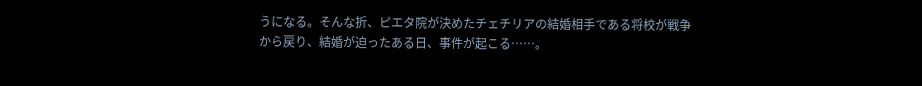うになる。そんな折、ピエタ院が決めたチェチリアの結婚相手である将校が戦争から戻り、結婚が迫ったある日、事件が起こる……。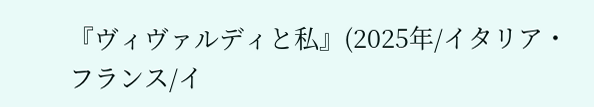『ヴィヴァルディと私』(2025年/イタリア・フランス/イ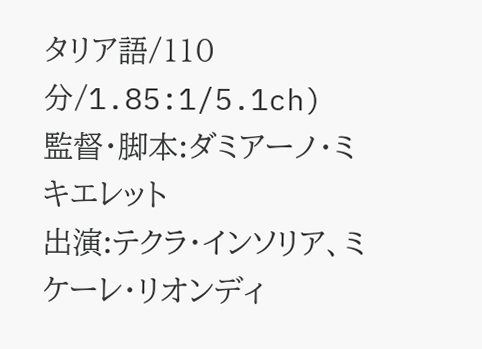タリア語/110分/1.85:1/5.1ch)
監督・脚本:ダミアーノ・ミキエレット
出演:テクラ・インソリア、ミケーレ・リオンディ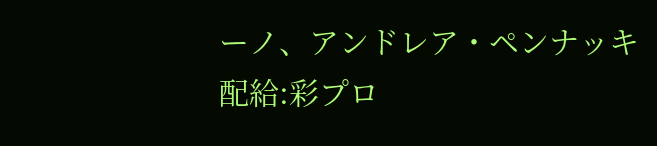ーノ、アンドレア・ペンナッキ
配給:彩プロ